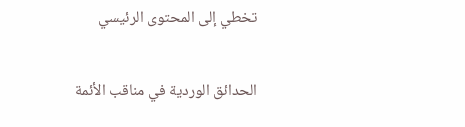تخطي إلى المحتوى الرئيسي

الحدائق الوردية في مناقب الأئمة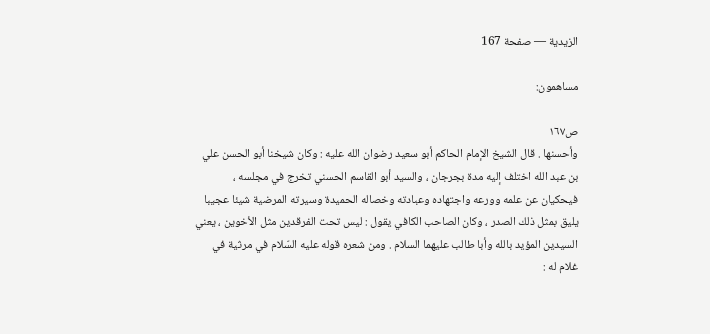الزيدية — صفحة 167

مساهمون:

ص١٦٧
وأحسنها . قال الشيخ الإمام الحاكم أبو سعيد رضوان الله عليه : وكان شيخنا أبو الحسن علي بن عبد الله اختلف إليه مدة بجرجان ، والسيد أبو القاسم الحسني تخرج في مجلسه ، فيحكيان عن علمه وورعه واجتهاده وعبادته وخصاله الحميدة وسيرته المرضية شيئا عجيبا يليق بمثل ذلك الصدر ، وكان الصاحب الكافي يقول : ليس تحت الفرقدين مثل الأخوين ، يعني السيدين المؤيد بالله وأبا طالب عليهما السلام . ومن شعره قوله عليه السّلام في مرثية في غلام له :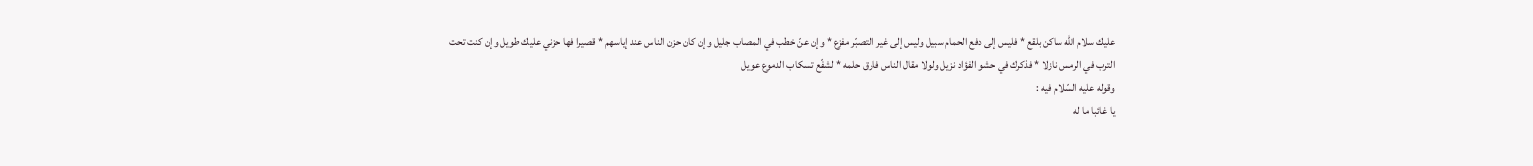عليك سلام الله ساكن بلقع * فليس إلى دفع الحمام سبيل وليس إلى غير التصبّر مفزع * وإن عنّ خطب في المصاب جليل وإن كان حزن الناس عند إياسهم * قصيرا فها حزني عليك طويل وإن كنت تحت الترب في الرمس نازلا * فذكرك في حشو الفؤاد نزيل ولولا مقال الناس فارق حلمه * لشفّع تسكاب الدموع عويل
وقوله عليه السّلام فيه :
يا غائبا ما له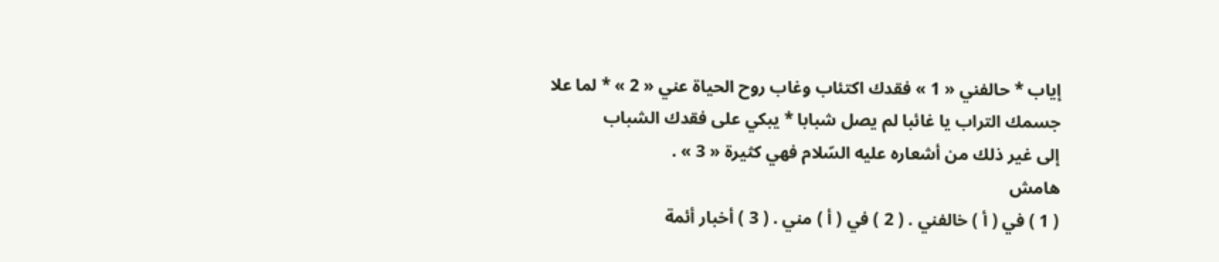إياب * حالفني « 1 » فقدك اكتئاب وغاب روح الحياة عني « 2 » * لما علا جسمك التراب يا غائبا لم يصل شبابا * يبكي على فقدك الشباب
إلى غير ذلك من أشعاره عليه السّلام فهي كثيرة « 3 » .
هامش
( 1 ) في ( أ ) خالفني . ( 2 ) في ( أ ) مني . ( 3 ) أخبار أئمة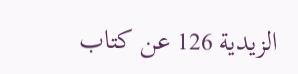الزيدية 126 عن كتاب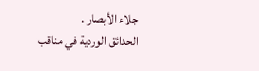جلاء الأبصار .
الحدائق الوردية في مناقب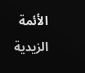الأئمة الزيدية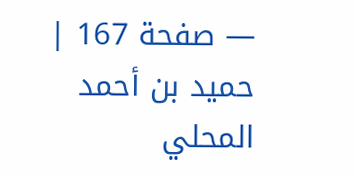— صفحة 167 | حميد بن أحمد المحلي